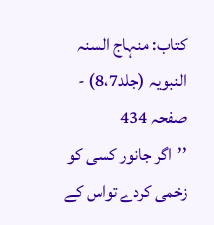کتاب: منہاج السنہ النبویہ (جلد8،7) - صفحہ 434
’’اگر جانور کسی کو زخمی کردے تواس کے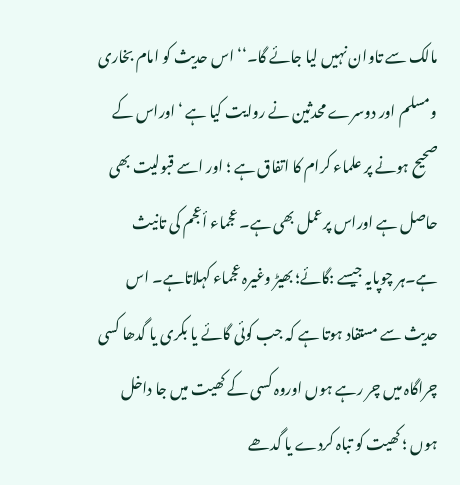مالک سے تاوان نہیں لیا جائے گا۔‘‘ اس حدیث کو امام بخاری ومسلم اور دوسرے محدثین نے روایت کیا ہے ‘اوراس کے صحیح ہونے پر علماء کرام کا اتفاق ہے ؛ اور اسے قبولیت بھی حاصل ہے اوراس پرعمل بھی ہے۔ عجماء أعجم کی تانیث ہے۔ہر چوپایہ جیسے :گائے؛ بھیڑ وغیرہ عجماء کہلاتاہے۔ اس حدیث سے مستفاد ہوتا ہے کہ جب کوئی گائے یا بکری یا گدھا کسی چراگاہ میں چر رہے ہوں اوروہ کسی کے کھیت میں جا داخل ہوں ؛ کھیت کو تباہ کردے یا گدھے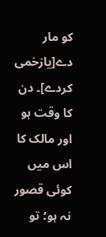کو مار دے[یازخمی کردے]۔ دن کا وقت ہو اور مالک کا اس میں کوئی قصور نہ ہو؛ تو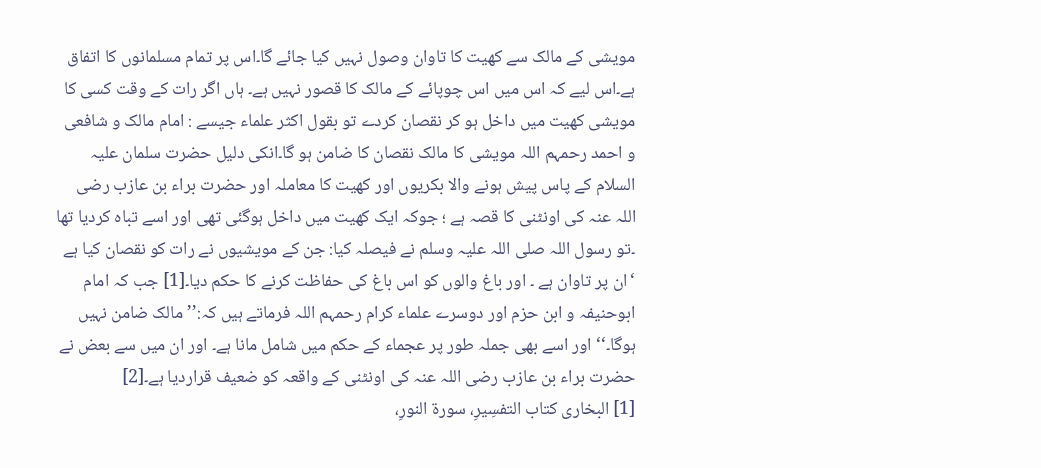مویشی کے مالک سے کھیت کا تاوان وصول نہیں کیا جائے گا۔اس پر تمام مسلمانوں کا اتفاق ہے۔اس لیے کہ اس میں اس چوپائے کے مالک کا قصور نہیں ہے۔ ہاں اگر رات کے وقت کسی کا مویشی کھیت میں داخل ہو کر نقصان کردے تو بقول اکثر علماء جیسے : امام مالک و شافعی و احمد رحمہم اللہ مویشی کا مالک نقصان کا ضامن ہو گا۔انکی دلیل حضرت سلمان علیہ السلام کے پاس پیش ہونے والا بکریوں اور کھیت کا معاملہ اور حضرت براء بن عازب رضی اللہ عنہ کی اونٹنی کا قصہ ہے ؛ جوکہ ایک کھیت میں داخل ہوگئی تھی اور اسے تباہ کردیا تھا ۔تو رسول اللہ صلی اللہ علیہ وسلم نے فیصلہ کیا: جن کے مویشیوں نے رات کو نقصان کیا ہے ‘ان پر تاوان ہے ۔ اور باغ والوں کو اس باغ کی حفاظت کرنے کا حکم دیا۔[1] جب کہ امام ابوحنیفہ و ابن حزم اور دوسرے علماء کرام رحمہم اللہ فرماتے ہیں کہ:’’ مالک ضامن نہیں ہوگا۔‘‘ اور اسے بھی جملہ طور پر عجماء کے حکم میں شامل مانا ہے۔ اور ان میں سے بعض نے حضرت براء بن عازب رضی اللہ عنہ کی اونٹنی کے واقعہ کو ضعیف قراردیا ہے۔[2]
[1] البخاری کتاب التفسِیرِ، سورۃ النورِ،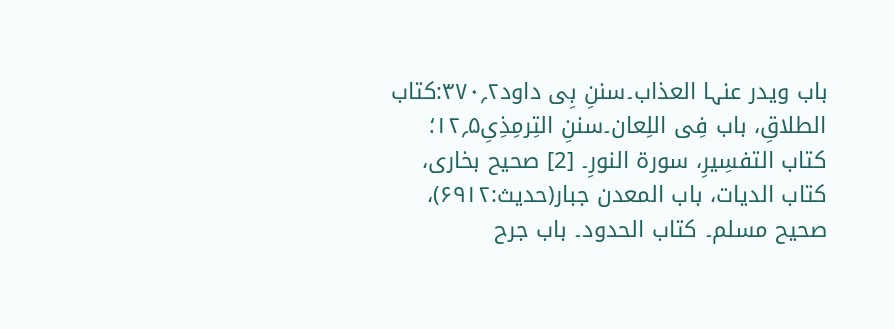باب ویدر عنہا العذاب۔سننِ بِی داود۲؍۳۷۰:کتاب الطلاقِ، باب فِی اللِعان۔سننِ التِرمِذِیِ۵؍۱۲؛ کتاب التفسِیرِ، سورۃ النورِ۔ [2] صحیح بخاری، کتاب الدیات، باب المعدن جبار(حدیث:۶۹۱۲)، صحیح مسلم۔ کتاب الحدود۔ باب جرح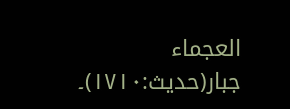العجماء جبار(حدیث:۱۷۱۰)۔